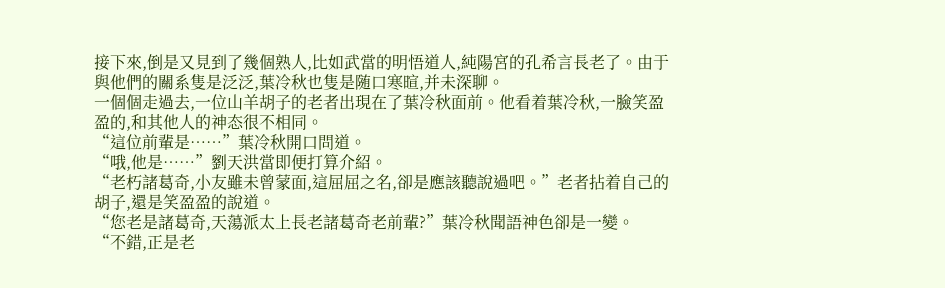接下來,倒是又見到了幾個熟人,比如武當的明悟道人,純陽宮的孔希言長老了。由于與他們的關系隻是泛泛,葉冷秋也隻是随口寒暄,并未深聊。
一個個走過去,一位山羊胡子的老者出現在了葉冷秋面前。他看着葉冷秋,一臉笑盈盈的,和其他人的神态很不相同。
“這位前輩是……”葉冷秋開口問道。
“哦,他是……”劉天洪當即便打算介紹。
“老朽諸葛奇,小友雖未曾蒙面,這屈屈之名,卻是應該聽說過吧。”老者拈着自己的胡子,還是笑盈盈的說道。
“您老是諸葛奇,天蕩派太上長老諸葛奇老前輩?”葉冷秋聞語神色卻是一變。
“不錯,正是老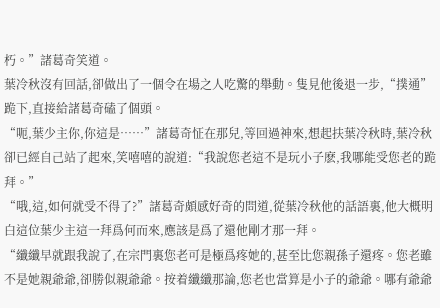朽。”諸葛奇笑道。
葉冷秋沒有回話,卻做出了一個令在場之人吃驚的舉動。隻見他後退一步,“撲通”跪下,直接給諸葛奇磕了個頭。
“呃,葉少主你,你這是……”諸葛奇怔在那兒,等回過神來,想起扶葉冷秋時,葉冷秋卻已經自己站了起來,笑嘻嘻的說道:“我說您老這不是玩小子麽,我哪能受您老的跪拜。”
“哦,這,如何就受不得了?”諸葛奇頗感好奇的問道,從葉冷秋他的話語裏,他大概明白這位葉少主這一拜爲何而來,應該是爲了還他剛才那一拜。
“纖纖早就跟我說了,在宗門裏您老可是極爲疼她的,甚至比您親孫子還疼。您老雖不是她親爺爺,卻勝似親爺爺。按着纖纖那論,您老也當算是小子的爺爺。哪有爺爺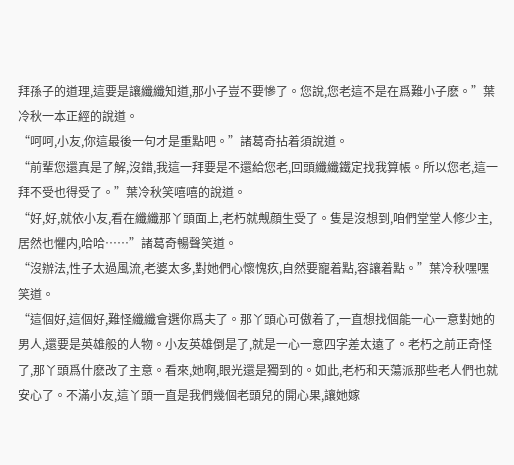拜孫子的道理,這要是讓纖纖知道,那小子豈不要慘了。您說,您老這不是在爲難小子麽。”葉冷秋一本正經的說道。
“呵呵,小友,你這最後一句才是重點吧。”諸葛奇拈着須說道。
“前輩您還真是了解,沒錯,我這一拜要是不還給您老,回頭纖纖鐵定找我算帳。所以您老,這一拜不受也得受了。”葉冷秋笑嘻嘻的說道。
“好,好,就依小友,看在纖纖那丫頭面上,老朽就觍顔生受了。隻是沒想到,咱們堂堂人修少主,居然也懼内,哈哈……”諸葛奇暢聲笑道。
“沒辦法,性子太過風流,老婆太多,對她們心懷愧疚,自然要寵着點,容讓着點。”葉冷秋嘿嘿笑道。
“這個好,這個好,難怪纖纖會選你爲夫了。那丫頭心可傲着了,一直想找個能一心一意對她的男人,還要是英雄般的人物。小友英雄倒是了,就是一心一意四字差太遠了。老朽之前正奇怪了,那丫頭爲什麽改了主意。看來,她啊,眼光還是獨到的。如此,老朽和天蕩派那些老人們也就安心了。不滿小友,這丫頭一直是我們幾個老頭兒的開心果,讓她嫁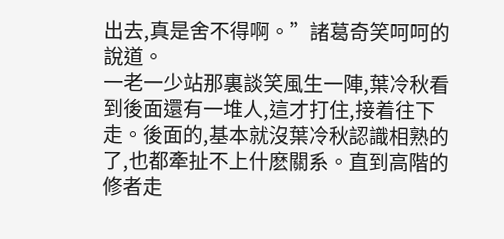出去,真是舍不得啊。”諸葛奇笑呵呵的說道。
一老一少站那裏談笑風生一陣,葉冷秋看到後面還有一堆人,這才打住,接着往下走。後面的,基本就沒葉冷秋認識相熟的了,也都牽扯不上什麽關系。直到高階的修者走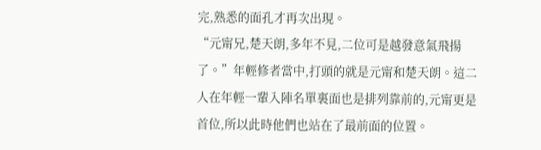完,熟悉的面孔才再次出現。
“元甯兄,楚天朗,多年不見,二位可是越發意氣飛揚了。”年輕修者當中,打頭的就是元甯和楚天朗。這二人在年輕一輩入陣名單裏面也是排列靠前的,元甯更是首位,所以此時他們也站在了最前面的位置。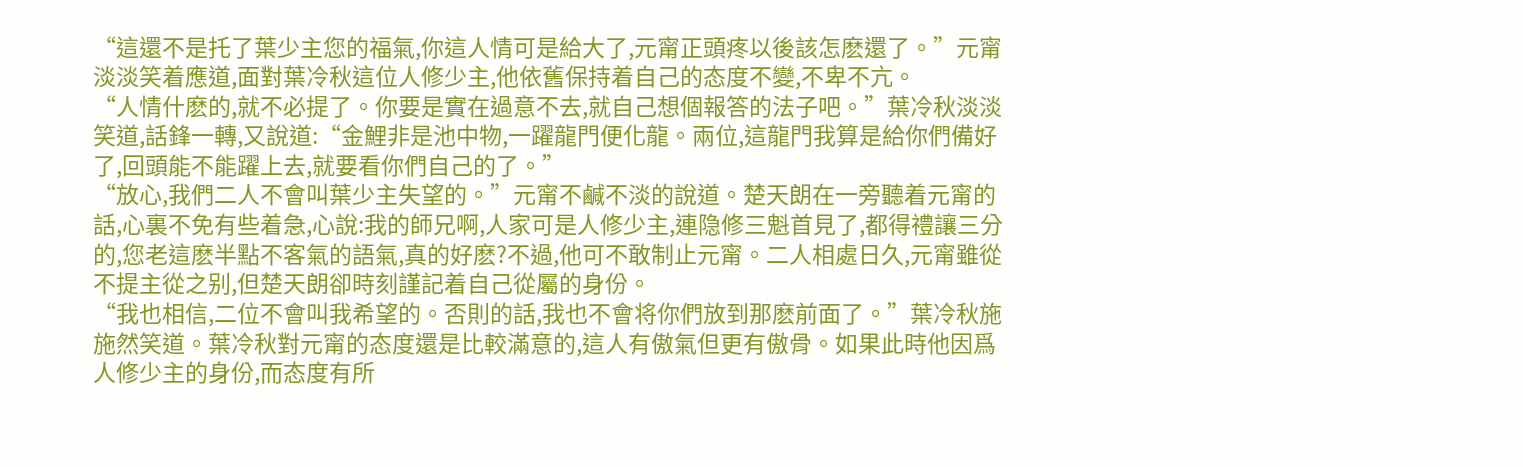“這還不是托了葉少主您的福氣,你這人情可是給大了,元甯正頭疼以後該怎麽還了。”元甯淡淡笑着應道,面對葉冷秋這位人修少主,他依舊保持着自己的态度不變,不卑不亢。
“人情什麽的,就不必提了。你要是實在過意不去,就自己想個報答的法子吧。”葉冷秋淡淡笑道,話鋒一轉,又說道:“金鯉非是池中物,一躍龍門便化龍。兩位,這龍門我算是給你們備好了,回頭能不能躍上去,就要看你們自己的了。”
“放心,我們二人不會叫葉少主失望的。”元甯不鹹不淡的說道。楚天朗在一旁聽着元甯的話,心裏不免有些着急,心說:我的師兄啊,人家可是人修少主,連隐修三魁首見了,都得禮讓三分的,您老這麽半點不客氣的語氣,真的好麽?不過,他可不敢制止元甯。二人相處日久,元甯雖從不提主從之别,但楚天朗卻時刻謹記着自己從屬的身份。
“我也相信,二位不會叫我希望的。否則的話,我也不會将你們放到那麽前面了。”葉冷秋施施然笑道。葉冷秋對元甯的态度還是比較滿意的,這人有傲氣但更有傲骨。如果此時他因爲人修少主的身份,而态度有所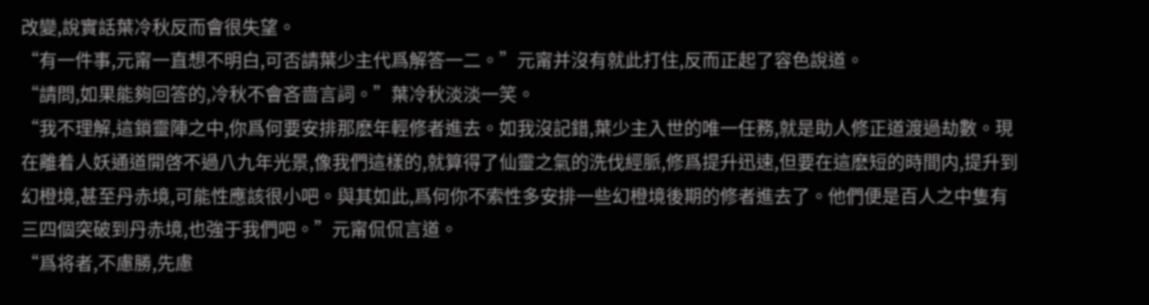改變,說實話葉冷秋反而會很失望。
“有一件事,元甯一直想不明白,可否請葉少主代爲解答一二。”元甯并沒有就此打住,反而正起了容色說道。
“請問,如果能夠回答的,冷秋不會吝啬言詞。”葉冷秋淡淡一笑。
“我不理解,這鎖靈陣之中,你爲何要安排那麽年輕修者進去。如我沒記錯,葉少主入世的唯一任務,就是助人修正道渡過劫數。現在離着人妖通道開啓不過八九年光景,像我們這樣的,就算得了仙靈之氣的洗伐經脈,修爲提升迅速,但要在這麽短的時間内,提升到幻橙境,甚至丹赤境,可能性應該很小吧。與其如此,爲何你不索性多安排一些幻橙境後期的修者進去了。他們便是百人之中隻有三四個突破到丹赤境,也強于我們吧。”元甯侃侃言道。
“爲将者,不慮勝,先慮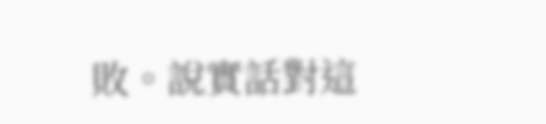敗。說實話對這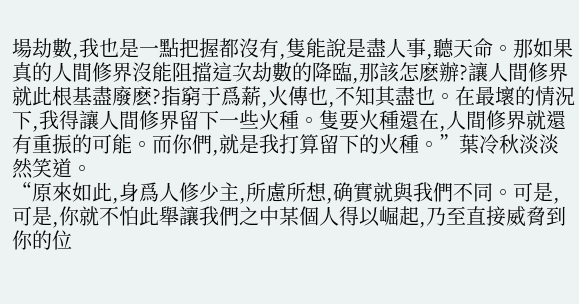場劫數,我也是一點把握都沒有,隻能說是盡人事,聽天命。那如果真的人間修界沒能阻擋這次劫數的降臨,那該怎麽辦?讓人間修界就此根基盡廢麽?指窮于爲薪,火傳也,不知其盡也。在最壞的情況下,我得讓人間修界留下一些火種。隻要火種還在,人間修界就還有重振的可能。而你們,就是我打算留下的火種。”葉冷秋淡淡然笑道。
“原來如此,身爲人修少主,所慮所想,确實就與我們不同。可是,可是,你就不怕此舉讓我們之中某個人得以崛起,乃至直接威脅到你的位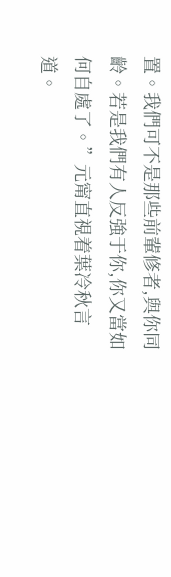置。我們可不是那些前輩修者,與你同齡。若是我們有人反強于你,你又當如何自處了。”元甯直視着葉冷秋言道。